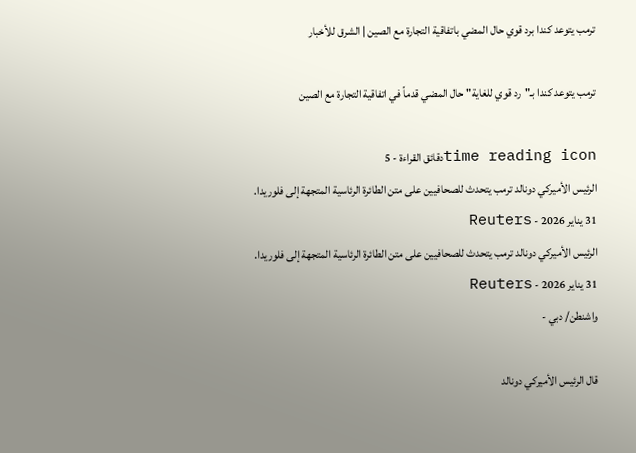ترمب يتوعد كندا برد قوي حال المضي باتفاقية التجارة مع الصين | الشرق للأخبار

ترمب يتوعد كندا بـ"رد قوي للغاية" حال المضي قدماً في اتفاقية التجارة مع الصين

time reading iconدقائق القراءة - 5
الرئيس الأميركي دونالد ترمب يتحدث للصحافيين على متن الطائرة الرئاسية المتجهة إلى فلوريدا. 31 يناير 2026 - Reuters
الرئيس الأميركي دونالد ترمب يتحدث للصحافيين على متن الطائرة الرئاسية المتجهة إلى فلوريدا. 31 يناير 2026 - Reuters
واشنطن/ دبي -

قال الرئيس الأميركي دونالد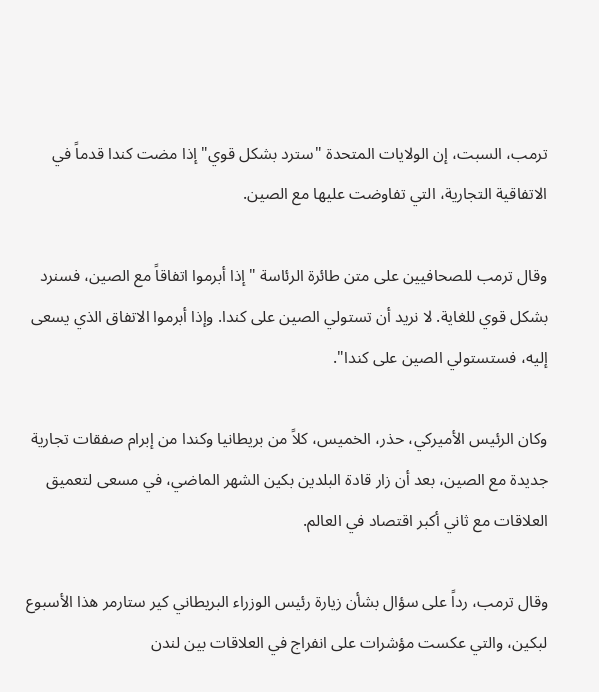ترمب، السبت، إن الولايات المتحدة "سترد بشكل قوي" إذا مضت كندا قدماً في الاتفاقية التجارية، التي تفاوضت عليها مع الصين.

وقال ترمب للصحافيين على متن طائرة الرئاسة "إذا أبرموا اتفاقاً مع الصين، فسنرد بشكل قوي للغاية. لا نريد أن تستولي الصين على كندا. وإذا أبرموا الاتفاق الذي يسعى إليه، فستستولي الصين على كندا".

وكان الرئيس الأميركي، حذر، الخميس، كلاً من بريطانيا وكندا من إبرام صفقات تجارية جديدة مع الصين، بعد أن زار قادة البلدين بكين الشهر الماضي، في مسعى لتعميق العلاقات مع ثاني أكبر اقتصاد في العالم.

وقال ترمب، رداً على سؤال بشأن زيارة رئيس الوزراء البريطاني كير ستارمر هذا الأسبوع لبكين، والتي عكست مؤشرات على انفراج في العلاقات بين لندن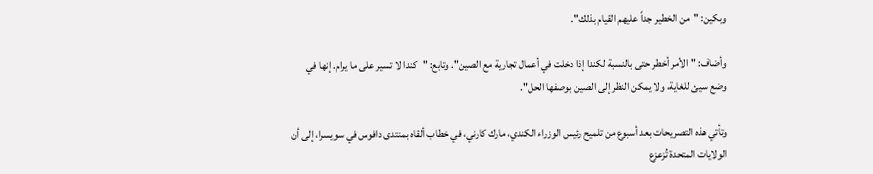وبكين: "من الخطير جداً عليهم القيام بذلك".

وأضاف: "الأمر أخطر حتى بالنسبة لكندا إذا دخلت في أعمال تجارية مع الصين". وتابع: "كندا لا تسير على ما يرام. إنها في وضع سيئ للغاية، ولا يمكن النظر إلى الصين بوصفها الحل".

وتأتي هذه التصريحات بعد أسبوع من تلميح رئيس الوزراء الكندي، مارك كارني، في خطاب ألقاه بمنتدى دافوس في سويسرا، إلى أن الولايات المتحدة تُزعزع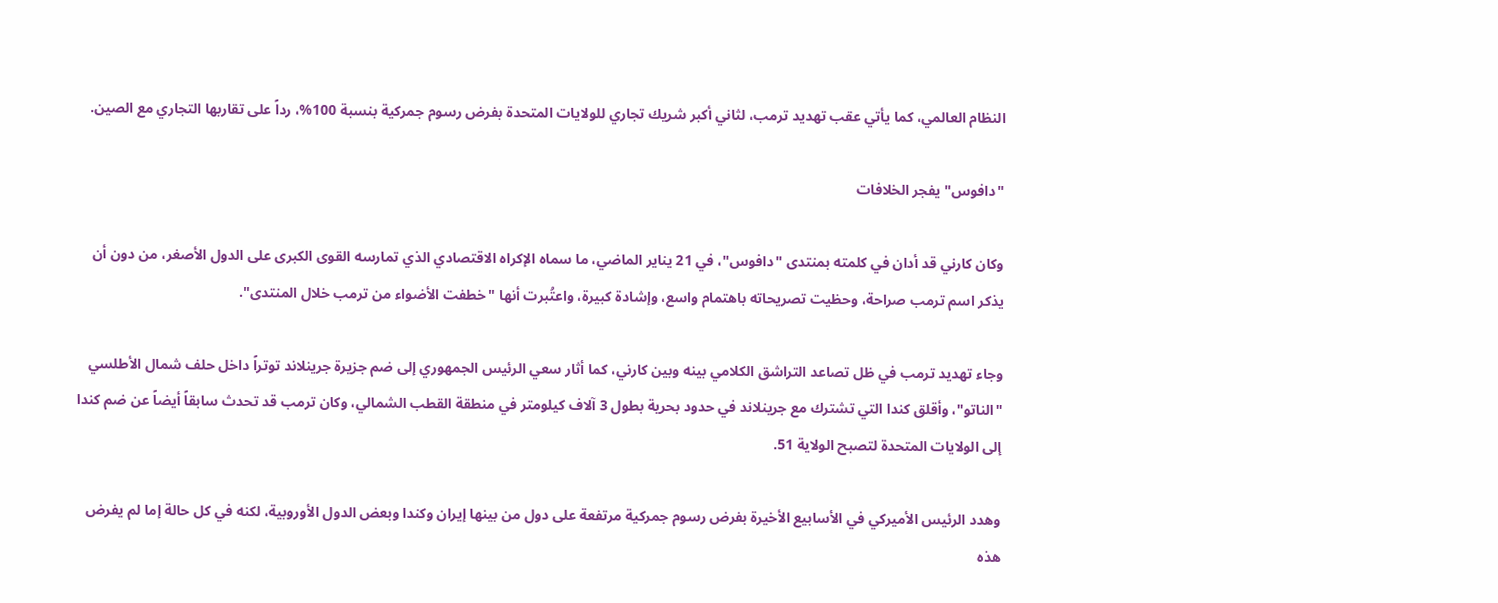النظام العالمي، كما يأتي عقب تهديد ترمب، لثاني أكبر شريك تجاري للولايات المتحدة بفرض رسوم جمركية بنسبة 100%، رداً على تقاربها التجاري مع الصين.

"دافوس" يفجر الخلافات

وكان كارني قد أدان في كلمته بمنتدى "دافوس"، في 21 يناير الماضي، ما سماه الإكراه الاقتصادي الذي تمارسه القوى الكبرى على الدول الأصغر، من دون أن يذكر اسم ترمب صراحة، وحظيت تصريحاته باهتمام واسع، وإشادة كبيرة، واعتُبرت أنها "خطفت الأضواء من ترمب خلال المنتدى".

وجاء تهديد ترمب في ظل تصاعد التراشق الكلامي بينه وبين كارني، كما أثار سعي الرئيس الجمهوري إلى ضم جزيرة جرينلاند توتراً داخل حلف شمال الأطلسي "الناتو"، وأقلق كندا التي تشترك مع جرينلاند في حدود بحرية بطول 3 آلاف كيلومتر في منطقة القطب الشمالي، وكان ترمب قد تحدث سابقاً أيضاً عن ضم كندا إلى الولايات المتحدة لتصبح الولاية 51.

وهدد الرئيس الأميركي في الأسابيع الأخيرة بفرض رسوم جمركية مرتفعة على دول من بينها إيران وكندا وبعض الدول الأوروبية، لكنه في كل حالة إما لم يفرض هذه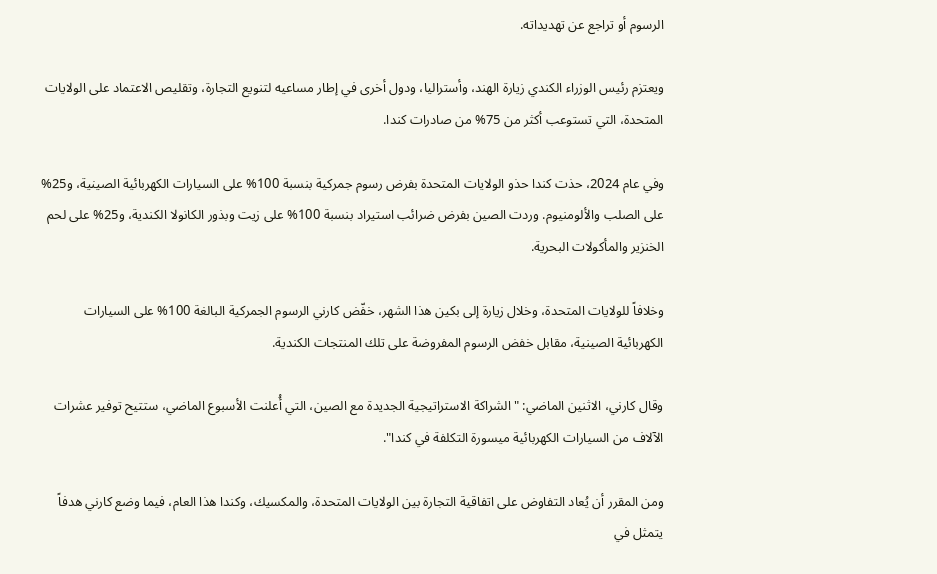الرسوم أو تراجع عن تهديداته.

ويعتزم رئيس الوزراء الكندي زيارة الهند، وأستراليا، ودول أخرى في إطار مساعيه لتنويع التجارة، وتقليص الاعتماد على الولايات المتحدة، التي تستوعب أكثر من 75% من صادرات كندا.

وفي عام 2024، حذت كندا حذو الولايات المتحدة بفرض رسوم جمركية بنسبة 100% على السيارات الكهربائية الصينية، و25% على الصلب والألومنيوم. وردت الصين بفرض ضرائب استيراد بنسبة 100% على زيت وبذور الكانولا الكندية، و25% على لحم الخنزير والمأكولات البحرية.

وخلافاً للولايات المتحدة، وخلال زيارة إلى بكين هذا الشهر، خفّض كارني الرسوم الجمركية البالغة 100% على السيارات الكهربائية الصينية، مقابل خفض الرسوم المفروضة على تلك المنتجات الكندية.

وقال كارني، الاثنين الماضي: "الشراكة الاستراتيجية الجديدة مع الصين، التي أُعلنت الأسبوع الماضي، ستتيح توفير عشرات الآلاف من السيارات الكهربائية ميسورة التكلفة في كندا".

ومن المقرر أن يُعاد التفاوض على اتفاقية التجارة بين الولايات المتحدة، والمكسيك، وكندا هذا العام، فيما وضع كارني هدفاً يتمثل في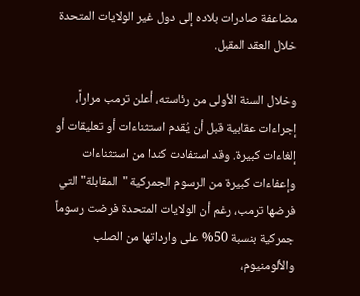مضاعفة صادرات بلاده إلى دول غير الولايات المتحدة خلال العقد المقبل.

وخلال السنة الأولى من رئاسته، أعلن ترمب مراراً، إجراءات عقابية قبل أن يُقدم استثناءات أو تعليقات أو إلغاءات كبيرة. وقد استفادت كندا من استثناءات وإعفاءات كبيرة من الرسوم الجمركية "المقابلة" التي فرضها ترمب، رغم أن الولايات المتحدة فرضت رسوماً جمركية بنسبة 50% على وارداتها من الصلب والألومنيوم،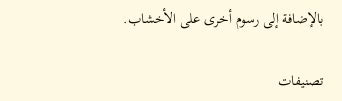بالإضافة إلى رسوم أخرى على الأخشاب.

تصنيفات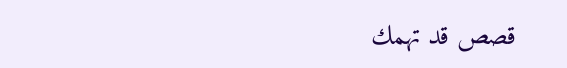قصص قد تهمك